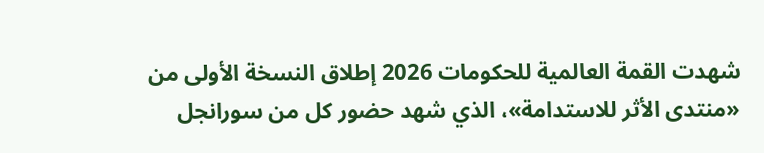شهدت القمة العالمية للحكومات 2026 إطلاق النسخة الأولى من «منتدى الأثر للاستدامة»، الذي شهد حضور كل من سورانجل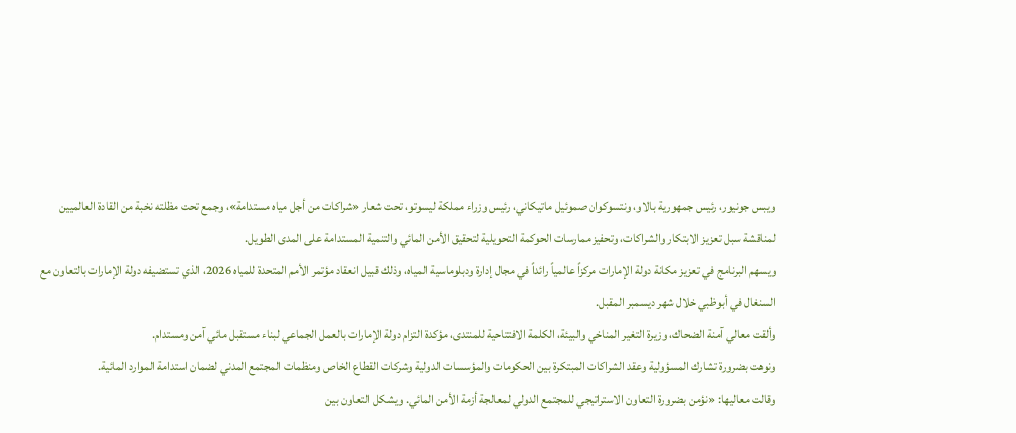ويبس جونيور، رئيس جمهورية بالاو، ونتسوكوان صموئيل ماتيكاني، رئيس وزراء مملكة ليسوتو، تحت شعار «شراكات من أجل مياه مستدامة»، وجمع تحت مظلته نخبة من القادة العالميين لمناقشة سبل تعزيز الابتكار والشراكات، وتحفيز ممارسات الحوكمة التحويلية لتحقيق الأمن المائي والتنمية المستدامة على المدى الطويل.
ويسهم البرنامج في تعزيز مكانة دولة الإمارات مركزاً عالمياً رائداً في مجال إدارة ودبلوماسية المياه، وذلك قبيل انعقاد مؤتمر الأمم المتحدة للمياه 2026، الذي تستضيفه دولة الإمارات بالتعاون مع السنغال في أبوظبي خلال شهر ديسمبر المقبل.
وألقت معالي آمنة الضحاك، وزيرة التغير المناخي والبيئة، الكلمة الافتتاحية للمنتدى، مؤكدة التزام دولة الإمارات بالعمل الجماعي لبناء مستقبل مائي آمن ومستدام.
ونوهت بضرورة تشارك المسؤولية وعقد الشراكات المبتكرة بين الحكومات والمؤسسات الدولية وشركات القطاع الخاص ومنظمات المجتمع المدني لضمان استدامة الموارد المائية.
وقالت معاليها: «نؤمن بضرورة التعاون الاستراتيجي للمجتمع الدولي لمعالجة أزمة الأمن المائي. ويشكل التعاون بين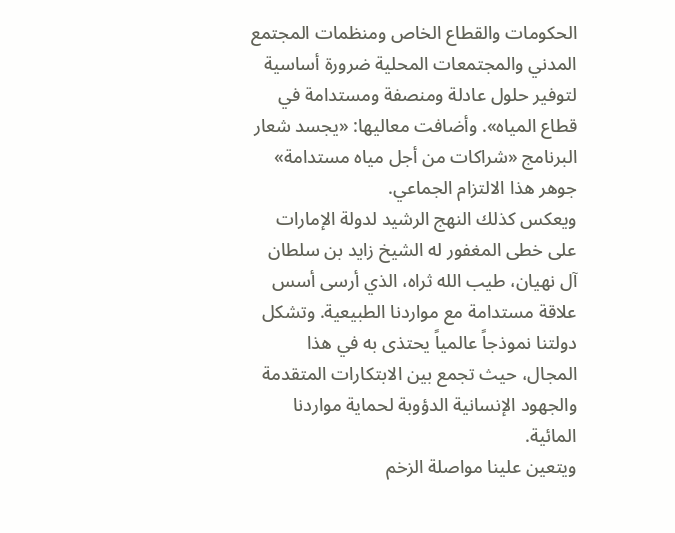الحكومات والقطاع الخاص ومنظمات المجتمع المدني والمجتمعات المحلية ضرورة أساسية لتوفير حلول عادلة ومنصفة ومستدامة في قطاع المياه». وأضافت معاليها: «يجسد شعار البرنامج «شراكات من أجل مياه مستدامة» جوهر هذا الالتزام الجماعي.
ويعكس كذلك النهج الرشيد لدولة الإمارات على خطى المغفور له الشيخ زايد بن سلطان آل نهيان، طيب الله ثراه، الذي أرسى أسس علاقة مستدامة مع مواردنا الطبيعية. وتشكل دولتنا نموذجاً عالمياً يحتذى به في هذا المجال، حيث تجمع بين الابتكارات المتقدمة والجهود الإنسانية الدؤوبة لحماية مواردنا المائية.
ويتعين علينا مواصلة الزخم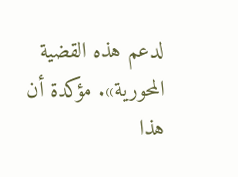لدعم هذه القضية المحورية». مؤكدة أن هذا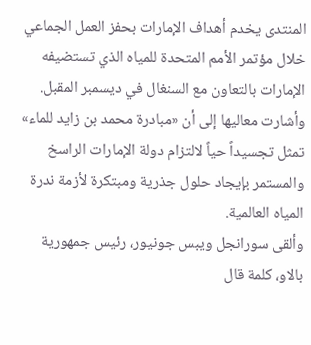المنتدى يخدم أهداف الإمارات بحفز العمل الجماعي خلال مؤتمر الأمم المتحدة للمياه الذي تستضيفه الإمارات بالتعاون مع السنغال في ديسمبر المقبل. وأشارت معاليها إلى أن «مبادرة محمد بن زايد للماء» تمثل تجسيداً حياً لالتزام دولة الإمارات الراسخ والمستمر بإيجاد حلول جذرية ومبتكرة لأزمة ندرة المياه العالمية.
وألقى سورانجل ويبس جونيور، رئيس جمهورية بالاو، كلمة قال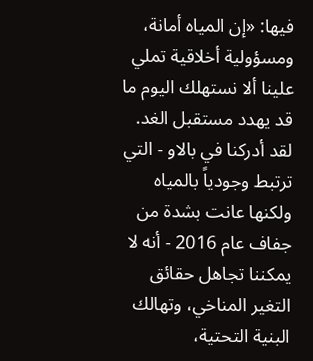فيها: «إن المياه أمانة، ومسؤولية أخلاقية تملي علينا ألا نستهلك اليوم ما قد يهدد مستقبل الغد. لقد أدركنا في بالاو - التي ترتبط وجودياً بالمياه ولكنها عانت بشدة من جفاف عام 2016 - أنه لا يمكننا تجاهل حقائق التغير المناخي، وتهالك البنية التحتية،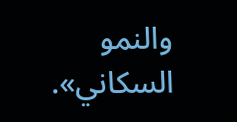والنمو السكاني».